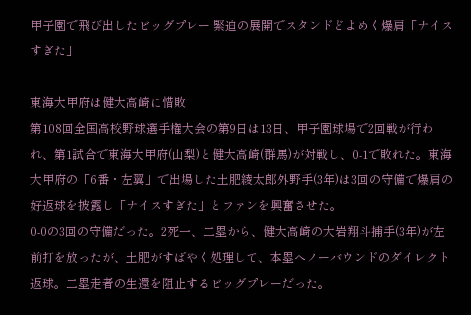甲子園で飛び出したビッグプレー 緊迫の展開でスタンドどよめく爆肩「ナイスすぎた」

東海大甲府は健大高崎に惜敗
第108回全国高校野球選手権大会の第9日は13日、甲子園球場で2回戦が行われ、第1試合で東海大甲府(山梨)と健大高崎(群馬)が対戦し、0-1で敗れた。東海大甲府の「6番・左翼」で出場した土肥綾太郎外野手(3年)は3回の守備で爆肩の好返球を披露し「ナイスすぎた」とファンを興奮させた。
0-0の3回の守備だった。2死一、二塁から、健大高崎の大岩翔斗捕手(3年)が左前打を放ったが、土肥がすばやく処理して、本塁へノーバウンドのダイレクト返球。二塁走者の生還を阻止するビッグプレーだった。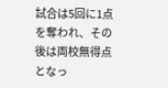試合は5回に1点を奪われ、その後は両校無得点となっ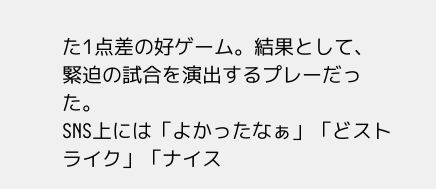た1点差の好ゲーム。結果として、緊迫の試合を演出するプレーだった。
SNS上には「よかったなぁ」「どストライク」「ナイス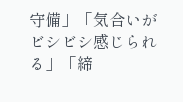守備」「気合いがビシビシ感じられる」「締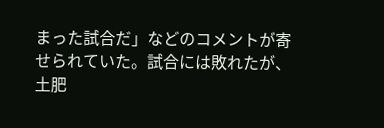まった試合だ」などのコメントが寄せられていた。試合には敗れたが、土肥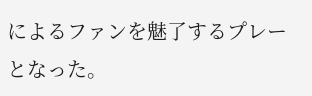によるファンを魅了するプレーとなった。